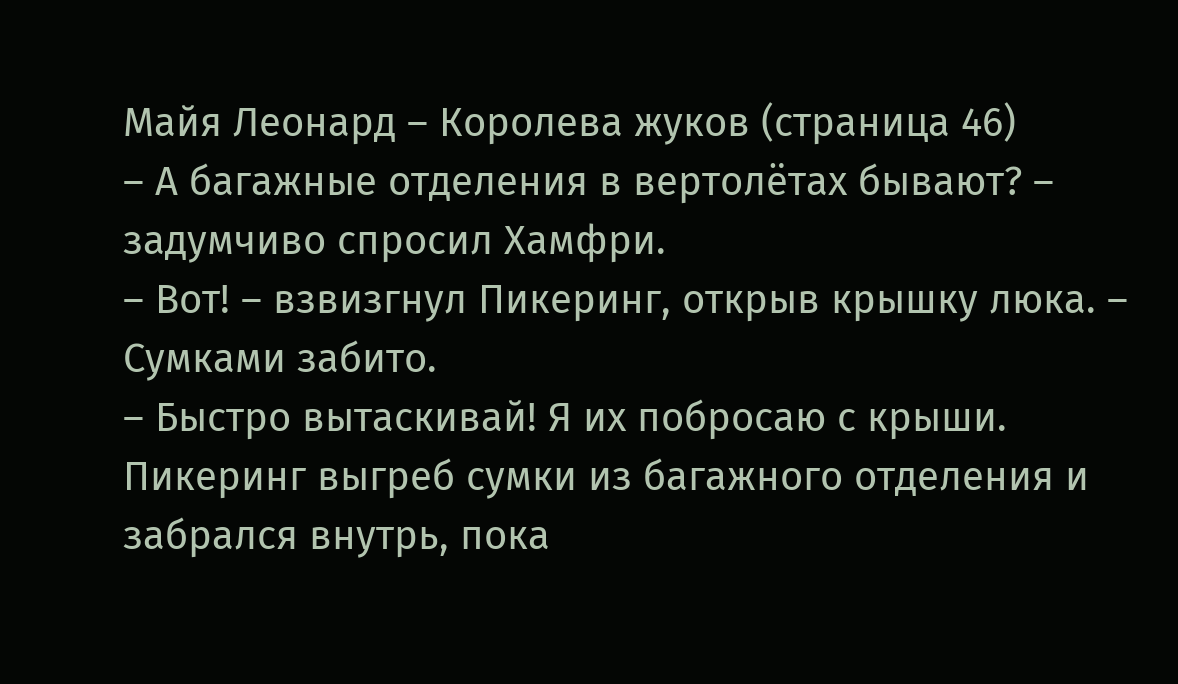Майя Леонард – Королева жуков (страница 46)
– А багажные отделения в вертолётах бывают? – задумчиво спросил Хамфри.
– Вот! – взвизгнул Пикеринг, открыв крышку люка. – Сумками забито.
– Быстро вытаскивай! Я их побросаю с крыши.
Пикеринг выгреб сумки из багажного отделения и забрался внутрь, пока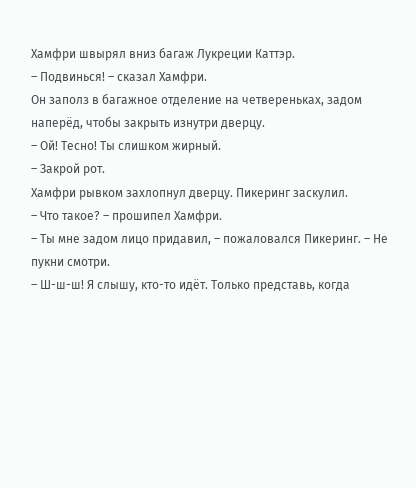Хамфри швырял вниз багаж Лукреции Каттэр.
– Подвинься! – сказал Хамфри.
Он заполз в багажное отделение на четвереньках, задом наперёд, чтобы закрыть изнутри дверцу.
– Ой! Тесно! Ты слишком жирный.
– Закрой рот.
Хамфри рывком захлопнул дверцу. Пикеринг заскулил.
– Что такое? – прошипел Хамфри.
– Ты мне задом лицо придавил, – пожаловался Пикеринг. – Не пукни смотри.
– Ш-ш-ш! Я слышу, кто-то идёт. Только представь, когда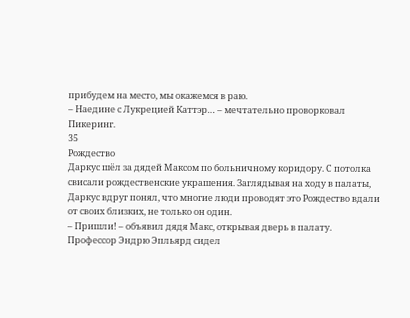прибудем на место, мы окажемся в раю.
– Наедине с Лукрецией Каттэр… – мечтательно проворковал Пикеринг.
35
Рождество
Даркус шёл за дядей Максом по больничному коридору. С потолка свисали рождественские украшения. Заглядывая на ходу в палаты, Даркус вдруг понял, что многие люди проводят это Рождество вдали от своих близких, не только он один.
– Пришли! – объявил дядя Макс, открывая дверь в палату.
Профессор Эндрю Эпльярд сидел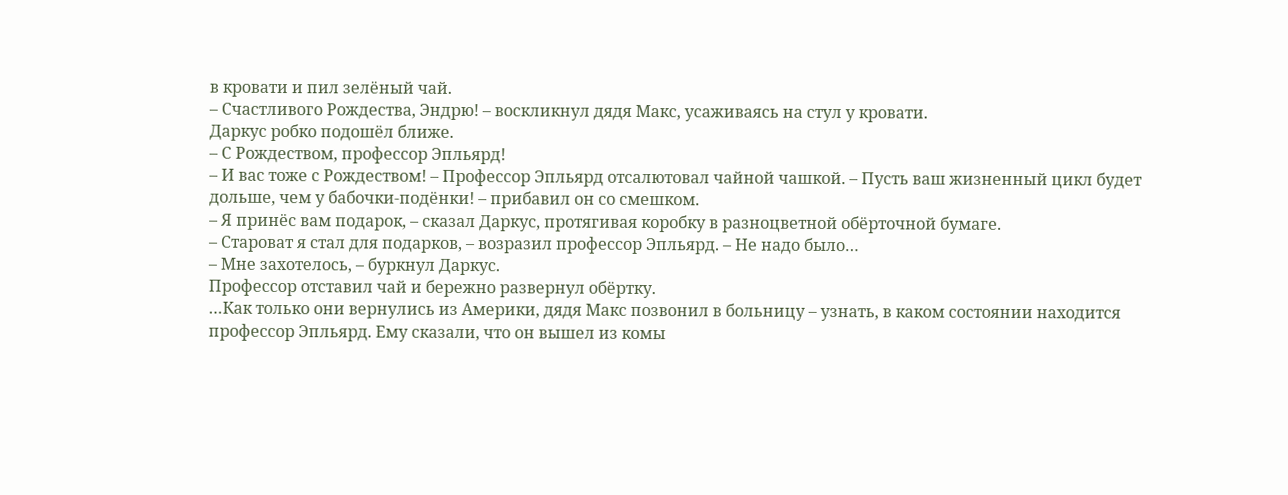в кровати и пил зелёный чай.
– Счастливого Рождества, Эндрю! – воскликнул дядя Макс, усаживаясь на стул у кровати.
Даркус робко подошёл ближе.
– С Рождеством, профессор Эпльярд!
– И вас тоже с Рождеством! – Профессор Эпльярд отсалютовал чайной чашкой. – Пусть ваш жизненный цикл будет дольше, чем у бабочки-подёнки! – прибавил он со смешком.
– Я принёс вам подарок, – сказал Даркус, протягивая коробку в разноцветной обёрточной бумаге.
– Староват я стал для подарков, – возразил профессор Эпльярд. – Не надо было…
– Мне захотелось, – буркнул Даркус.
Профессор отставил чай и бережно развернул обёртку.
…Как только они вернулись из Америки, дядя Макс позвонил в больницу – узнать, в каком состоянии находится профессор Эпльярд. Ему сказали, что он вышел из комы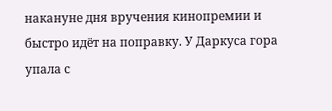накануне дня вручения кинопремии и быстро идёт на поправку. У Даркуса гора упала с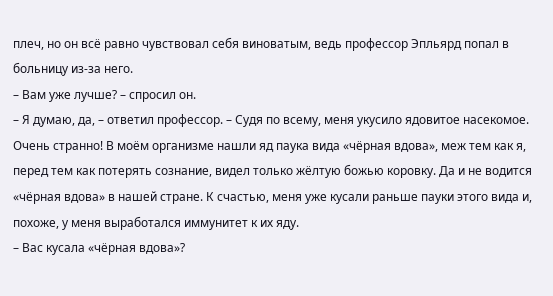плеч, но он всё равно чувствовал себя виноватым, ведь профессор Эпльярд попал в больницу из-за него.
– Вам уже лучше? – спросил он.
– Я думаю, да, – ответил профессор. – Судя по всему, меня укусило ядовитое насекомое. Очень странно! В моём организме нашли яд паука вида «чёрная вдова», меж тем как я, перед тем как потерять сознание, видел только жёлтую божью коровку. Да и не водится «чёрная вдова» в нашей стране. К счастью, меня уже кусали раньше пауки этого вида и, похоже, у меня выработался иммунитет к их яду.
– Вас кусала «чёрная вдова»?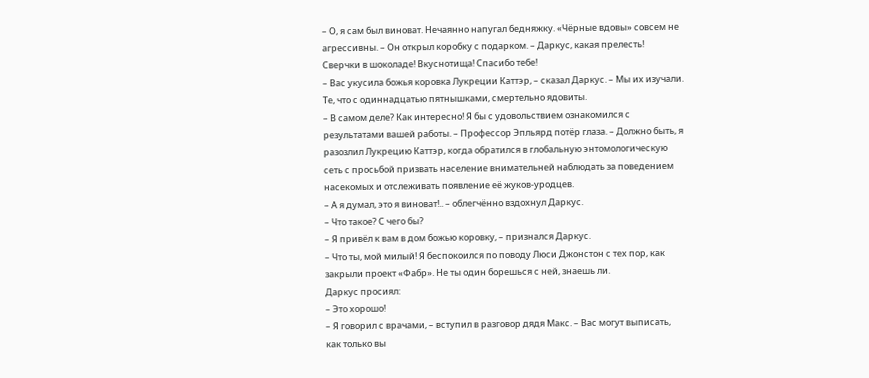– О, я сам был виноват. Нечаянно напугал бедняжку. «Чёрные вдовы» совсем не агрессивны. – Он открыл коробку с подарком. – Даркус, какая прелесть! Сверчки в шоколаде! Вкуснотища! Спасибо тебе!
– Вас укусила божья коровка Лукреции Каттэр, – сказал Даркус. – Мы их изучали. Те, что с одиннадцатью пятнышками, смертельно ядовиты.
– В самом деле? Как интересно! Я бы с удовольствием ознакомился с результатами вашей работы. – Профессор Эпльярд потёр глаза. – Должно быть, я разозлил Лукрецию Каттэр, когда обратился в глобальную энтомологическую сеть с просьбой призвать население внимательней наблюдать за поведением насекомых и отслеживать появление её жуков-уродцев.
– А я думал, это я виноват!.. – облегчённо вздохнул Даркус.
– Что такое? С чего бы?
– Я привёл к вам в дом божью коровку, – признался Даркус.
– Что ты, мой милый! Я беспокоился по поводу Люси Джонстон с тех пор, как закрыли проект «Фабр». Не ты один борешься с ней, знаешь ли.
Даркус просиял:
– Это хорошо!
– Я говорил с врачами, – вступил в разговор дядя Макс. – Вас могут выписать, как только вы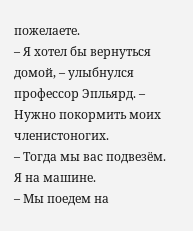пожелаете.
– Я хотел бы вернуться домой, – улыбнулся профессор Эпльярд. – Нужно покормить моих членистоногих.
– Тогда мы вас подвезём. Я на машине.
– Мы поедем на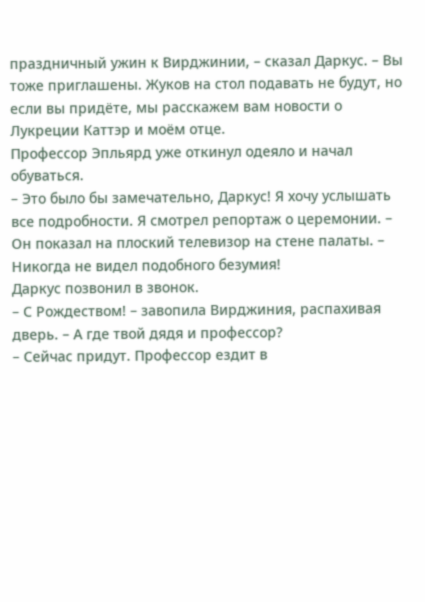праздничный ужин к Вирджинии, – сказал Даркус. – Вы тоже приглашены. Жуков на стол подавать не будут, но если вы придёте, мы расскажем вам новости о Лукреции Каттэр и моём отце.
Профессор Эпльярд уже откинул одеяло и начал обуваться.
– Это было бы замечательно, Даркус! Я хочу услышать все подробности. Я смотрел репортаж о церемонии. – Он показал на плоский телевизор на стене палаты. – Никогда не видел подобного безумия!
Даркус позвонил в звонок.
– С Рождеством! – завопила Вирджиния, распахивая дверь. – А где твой дядя и профессор?
– Сейчас придут. Профессор ездит в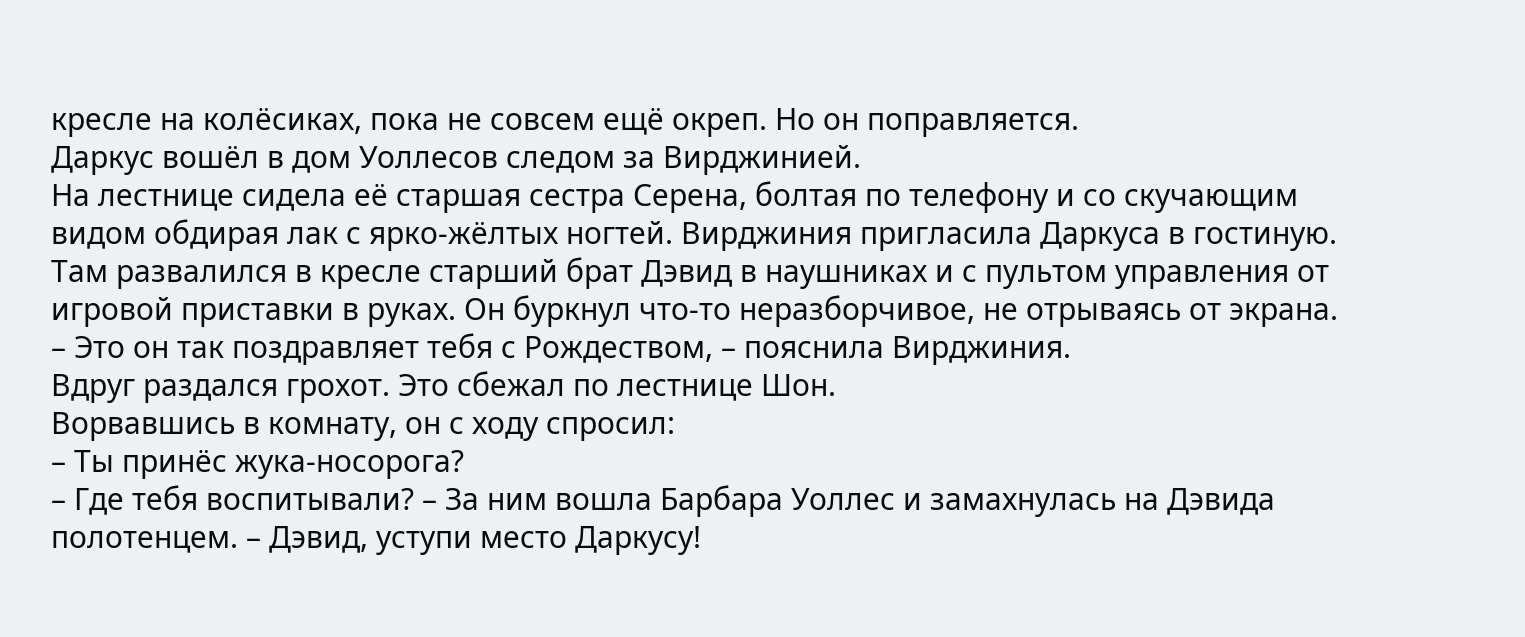кресле на колёсиках, пока не совсем ещё окреп. Но он поправляется.
Даркус вошёл в дом Уоллесов следом за Вирджинией.
На лестнице сидела её старшая сестра Серена, болтая по телефону и со скучающим видом обдирая лак с ярко-жёлтых ногтей. Вирджиния пригласила Даркуса в гостиную. Там развалился в кресле старший брат Дэвид в наушниках и с пультом управления от игровой приставки в руках. Он буркнул что-то неразборчивое, не отрываясь от экрана.
– Это он так поздравляет тебя с Рождеством, – пояснила Вирджиния.
Вдруг раздался грохот. Это сбежал по лестнице Шон.
Ворвавшись в комнату, он с ходу спросил:
– Ты принёс жука-носорога?
– Где тебя воспитывали? – За ним вошла Барбара Уоллес и замахнулась на Дэвида полотенцем. – Дэвид, уступи место Даркусу!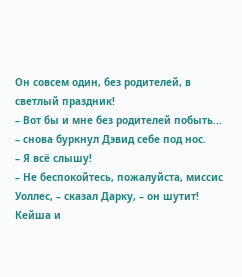Он совсем один, без родителей, в светлый праздник!
– Вот бы и мне без родителей побыть… – снова буркнул Дэвид себе под нос.
– Я всё слышу!
– Не беспокойтесь, пожалуйста, миссис Уоллес, – сказал Дарку, – он шутит!
Кейша и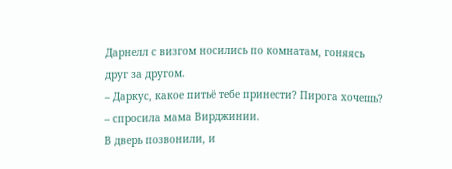Дарнелл с визгом носились по комнатам, гоняясь друг за другом.
– Даркус, какое питьё тебе принести? Пирога хочешь? – спросила мама Вирджинии.
В дверь позвонили, и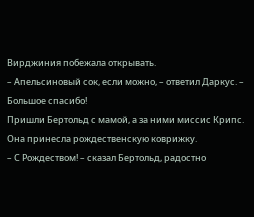Вирджиния побежала открывать.
– Апельсиновый сок, если можно, – ответил Даркус. – Большое спасибо!
Пришли Бертольд с мамой, а за ними миссис Крипс. Она принесла рождественскую коврижку.
– С Рождеством! – сказал Бертольд, радостно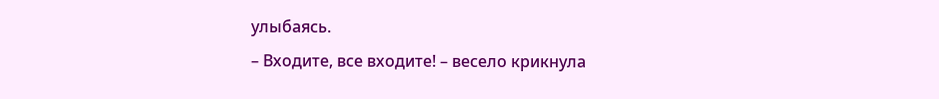улыбаясь.
– Входите, все входите! – весело крикнула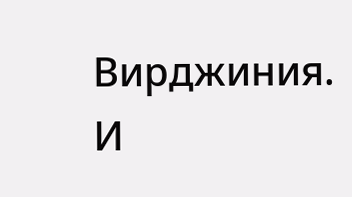Вирджиния.
И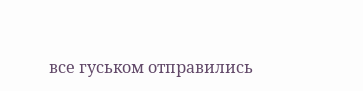все гуськом отправились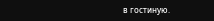в гостиную.